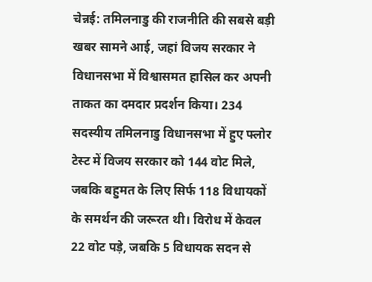चेन्नई: तमिलनाडु की राजनीति की सबसे बड़ी खबर सामने आई, जहां विजय सरकार ने विधानसभा में विश्वासमत हासिल कर अपनी ताकत का दमदार प्रदर्शन किया। 234 सदस्यीय तमिलनाडु विधानसभा में हुए फ्लोर टेस्ट में विजय सरकार को 144 वोट मिले, जबकि बहुमत के लिए सिर्फ 118 विधायकों के समर्थन की जरूरत थी। विरोध में केवल 22 वोट पड़े, जबकि 5 विधायक सदन से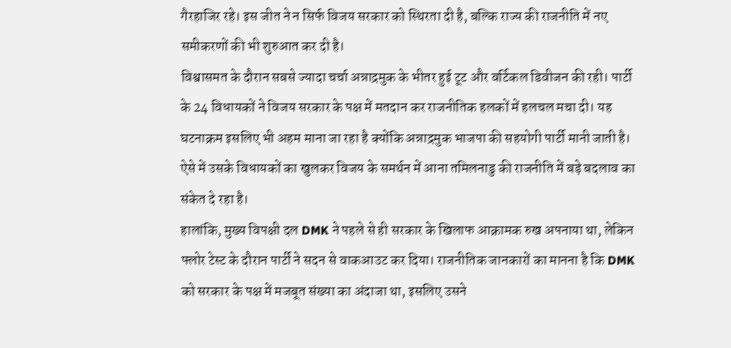गैरहाजिर रहे। इस जीत ने न सिर्फ विजय सरकार को स्थिरता दी है, बल्कि राज्य की राजनीति में नए समीकरणों की भी शुरुआत कर दी है।
विश्वासमत के दौरान सबसे ज्यादा चर्चा अन्नाद्रमुक के भीतर हुई टूट और वर्टिकल डिवीजन की रही। पार्टी के 24 विधायकों ने विजय सरकार के पक्ष में मतदान कर राजनीतिक हलकों में हलचल मचा दी। यह घटनाक्रम इसलिए भी अहम माना जा रहा है क्योंकि अन्नाद्रमुक भाजपा की सहयोगी पार्टी मानी जाती है। ऐसे में उसके विधायकों का खुलकर विजय के समर्थन में आना तमिलनाडु की राजनीति में बड़े बदलाव का संकेत दे रहा है।
हालांकि, मुख्य विपक्षी दल DMK ने पहले से ही सरकार के खिलाफ आक्रामक रुख अपनाया था, लेकिन फ्लोर टेस्ट के दौरान पार्टी ने सदन से वाकआउट कर दिया। राजनीतिक जानकारों का मानना है कि DMK को सरकार के पक्ष में मजबूत संख्या का अंदाजा था, इसलिए उसने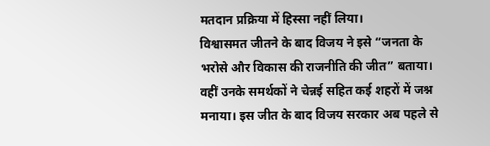मतदान प्रक्रिया में हिस्सा नहीं लिया।
विश्वासमत जीतने के बाद विजय ने इसे “जनता के भरोसे और विकास की राजनीति की जीत” बताया। वहीं उनके समर्थकों ने चेन्नई सहित कई शहरों में जश्न मनाया। इस जीत के बाद विजय सरकार अब पहले से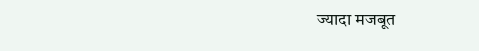ज्यादा मजबूत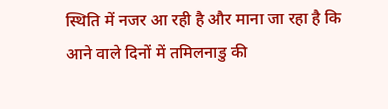स्थिति में नजर आ रही है और माना जा रहा है कि आने वाले दिनों में तमिलनाडु की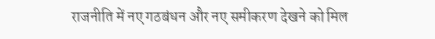राजनीति में नए गठबंधन और नए समीकरण देखने को मिल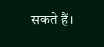सकते हैं।